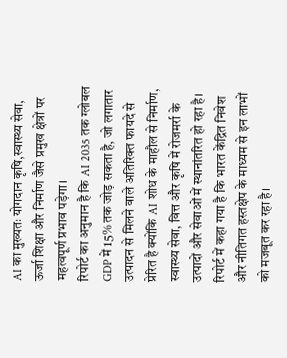AI का मुख्यतः योगदान कृषि,स्वास्थ्य सेवा, ऊर्जा शिक्षा और निर्माण जैसे प्रमुख क्षेत्रों पर महत्वपूर्ण प्रभाव पड़ेगा।
रिपोर्ट का अनुमान है कि AI 2035 तक ग्लोबल GDP में 15% तक जोड़ सकता है, जो लगातार उत्पादन से मिलने वाले अतिरिक्त फायदे से प्रेरित है क्योंकि AI शोध के माहौल से निर्माण, स्वास्थ्य सेवा, वित्त और कृषि में रोजमर्रा के उत्पादों और सेवाओं में स्थानांतरित हो रहा है।
रिपोर्ट में कहा गया है कि भारत केंद्रित निवेश और नीतिगत हस्तक्षेप के माध्यम से इन लाभों को मजबूत कर रहा है।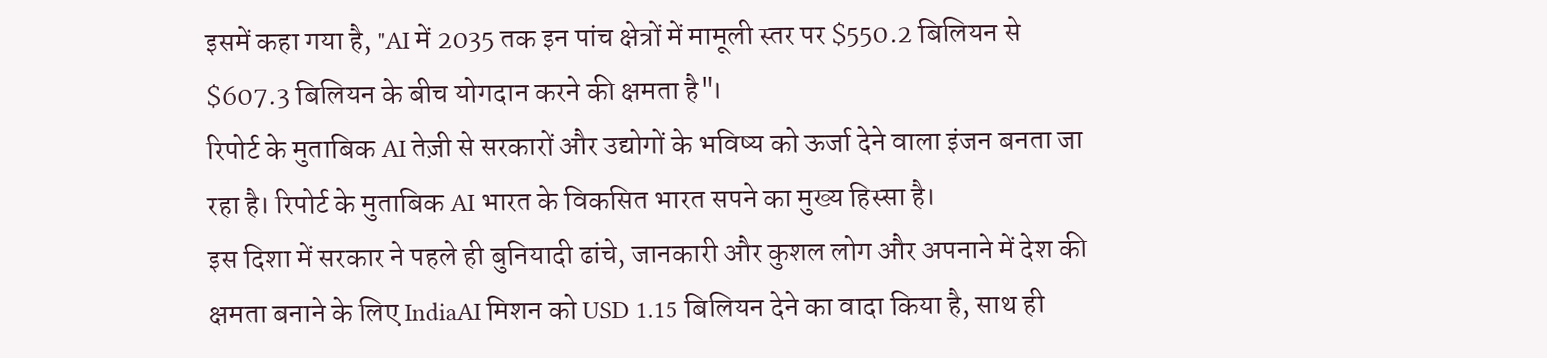इसमें कहा गया है, "AI में 2035 तक इन पांच क्षेत्रों में मामूली स्तर पर $550.2 बिलियन से $607.3 बिलियन के बीच योगदान करने की क्षमता है"।
रिपोर्ट के मुताबिक AI तेज़ी से सरकारों और उद्योगों के भविष्य को ऊर्जा देने वाला इंजन बनता जा रहा है। रिपोर्ट के मुताबिक AI भारत के विकसित भारत सपने का मुख्य हिस्सा है।
इस दिशा में सरकार ने पहले ही बुनियादी ढांचे, जानकारी और कुशल लोग और अपनाने में देश की क्षमता बनाने के लिए IndiaAI मिशन को USD 1.15 बिलियन देने का वादा किया है, साथ ही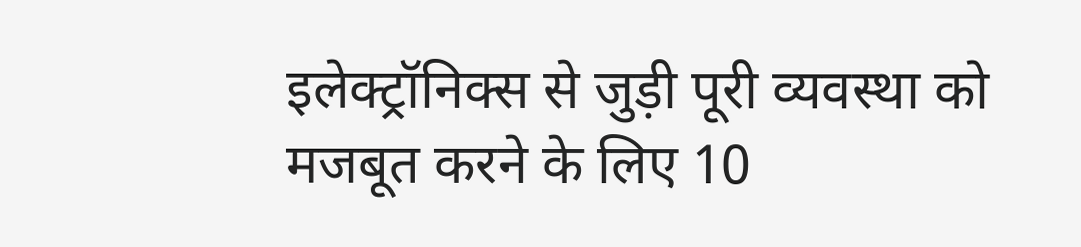इलेक्ट्रॉनिक्स से जुड़ी पूरी व्यवस्था को मजबूत करने के लिए 10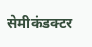सेमीकंडक्टर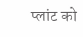प्लांट को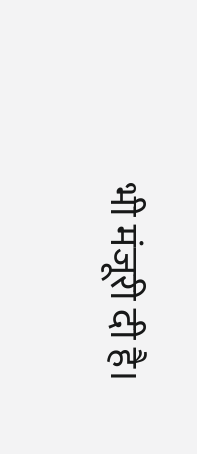भी मंजूरी दी है।